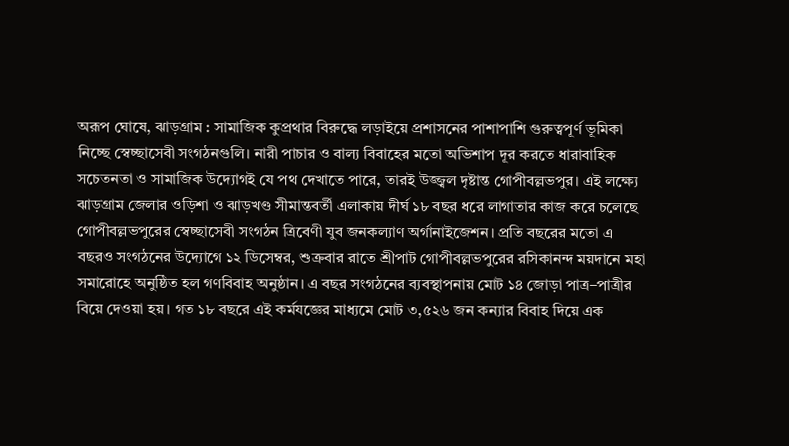অরূপ ঘোষে, ঝাড়গ্রাম : সামাজিক কুপ্রথার বিরুদ্ধে লড়াইয়ে প্রশাসনের পাশাপাশি গুরুত্বপূর্ণ ভূমিকা নিচ্ছে স্বেচ্ছাসেবী সংগঠনগুলি। নারী পাচার ও বাল্য বিবাহের মতো অভিশাপ দূর করতে ধারাবাহিক সচেতনতা ও সামাজিক উদ্যোগই যে পথ দেখাতে পারে, তারই উজ্জ্বল দৃষ্টান্ত গোপীবল্লভপুর। এই লক্ষ্যে ঝাড়গ্রাম জেলার ওড়িশা ও ঝাড়খণ্ড সীমান্তবর্তী এলাকায় দীর্ঘ ১৮ বছর ধরে লাগাতার কাজ করে চলেছে গোপীবল্লভপুরের স্বেচ্ছাসেবী সংগঠন ত্রিবেণী যুব জনকল্যাণ অর্গানাইজেশন। প্রতি বছরের মতো এ বছরও সংগঠনের উদ্যোগে ১২ ডিসেম্বর, শুক্রবার রাতে শ্রীপাট গোপীবল্লভপুরের রসিকানন্দ ময়দানে মহা সমারোহে অনুষ্ঠিত হল গণবিবাহ অনুষ্ঠান। এ বছর সংগঠনের ব্যবস্থাপনায় মোট ১৪ জোড়া পাত্র–পাত্রীর বিয়ে দেওয়া হয়। গত ১৮ বছরে এই কর্মযজ্ঞের মাধ্যমে মোট ৩,৫২৬ জন কন্যার বিবাহ দিয়ে এক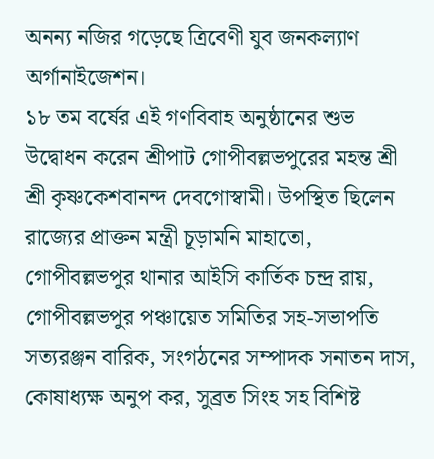অনন্য নজির গড়েছে ত্রিবেণী যুব জনকল্যাণ অর্গানাইজেশন।
১৮ তম বর্ষের এই গণবিবাহ অনুষ্ঠানের শুভ উদ্বোধন করেন শ্রীপাট গোপীবল্লভপুরের মহন্ত শ্রী শ্রী কৃষ্ণকেশবানন্দ দেবগোস্বামী। উপস্থিত ছিলেন রাজ্যের প্রাক্তন মন্ত্রী চূড়ামনি মাহাতো, গোপীবল্লভপুর থানার আইসি কার্তিক চন্দ্র রায়, গোপীবল্লভপুর পঞ্চায়েত সমিতির সহ-সভাপতি সত্যরঞ্জন বারিক, সংগঠনের সম্পাদক সনাতন দাস, কোষাধ্যক্ষ অনুপ কর, সুব্রত সিংহ সহ বিশিষ্ট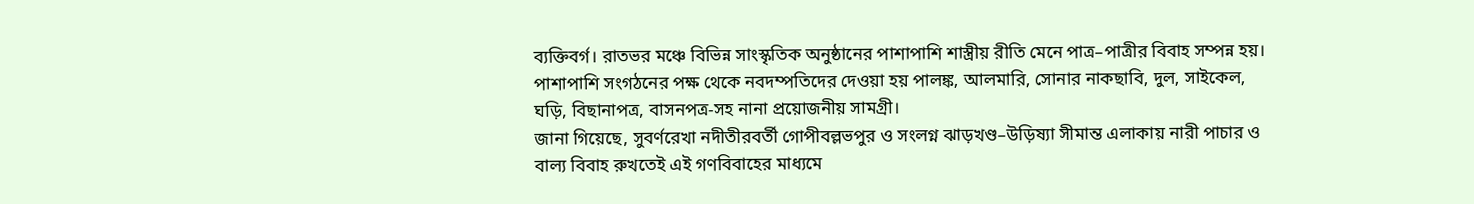ব্যক্তিবর্গ। রাতভর মঞ্চে বিভিন্ন সাংস্কৃতিক অনুষ্ঠানের পাশাপাশি শাস্ত্রীয় রীতি মেনে পাত্র–পাত্রীর বিবাহ সম্পন্ন হয়। পাশাপাশি সংগঠনের পক্ষ থেকে নবদম্পতিদের দেওয়া হয় পালঙ্ক, আলমারি, সোনার নাকছাবি, দুল, সাইকেল, ঘড়ি, বিছানাপত্র, বাসনপত্র-সহ নানা প্রয়োজনীয় সামগ্রী।
জানা গিয়েছে, সুবর্ণরেখা নদীতীরবর্তী গোপীবল্লভপুর ও সংলগ্ন ঝাড়খণ্ড–উড়িষ্যা সীমান্ত এলাকায় নারী পাচার ও বাল্য বিবাহ রুখতেই এই গণবিবাহের মাধ্যমে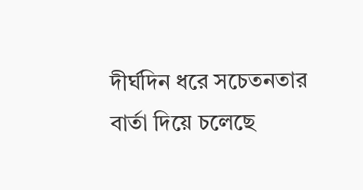দীর্ঘদিন ধরে সচেতনতার বার্তা দিয়ে চলেছে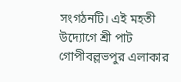সংগঠনটি। এই মহতী উদ্যোগে শ্রী পাট গোপীবল্লভপুর এলাকার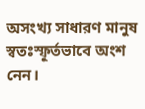অসংখ্য সাধারণ মানুষ স্বতঃস্ফূর্তভাবে অংশ নেন।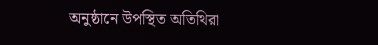অনুষ্ঠানে উপস্থিত অতিথিরা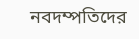নবদম্পতিদের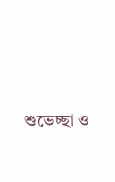শুভেচ্ছা ও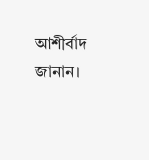আশীর্বাদ জানান।